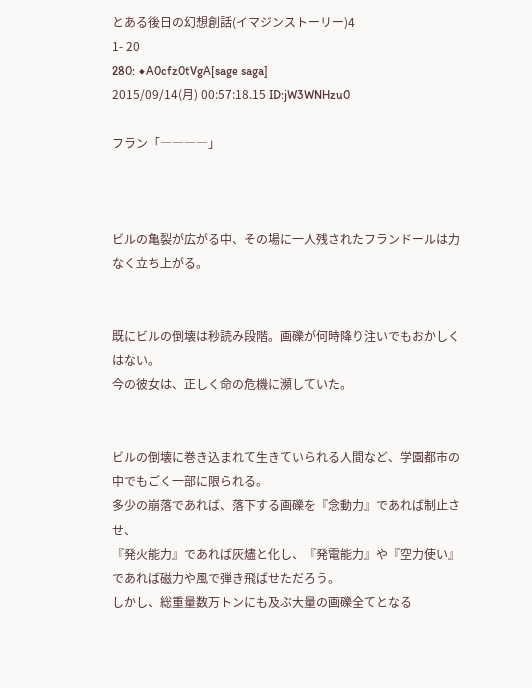とある後日の幻想創話(イマジンストーリー)4
1- 20
280: ◆A0cfz0tVgA[sage saga]
2015/09/14(月) 00:57:18.15 ID:jW3WNHzu0

フラン「――――」



ビルの亀裂が広がる中、その場に一人残されたフランドールは力なく立ち上がる。


既にビルの倒壊は秒読み段階。画礫が何時降り注いでもおかしくはない。
今の彼女は、正しく命の危機に瀕していた。


ビルの倒壊に巻き込まれて生きていられる人間など、学園都市の中でもごく一部に限られる。
多少の崩落であれば、落下する画礫を『念動力』であれば制止させ、
『発火能力』であれば灰燼と化し、『発電能力』や『空力使い』であれば磁力や風で弾き飛ばせただろう。
しかし、総重量数万トンにも及ぶ大量の画礫全てとなる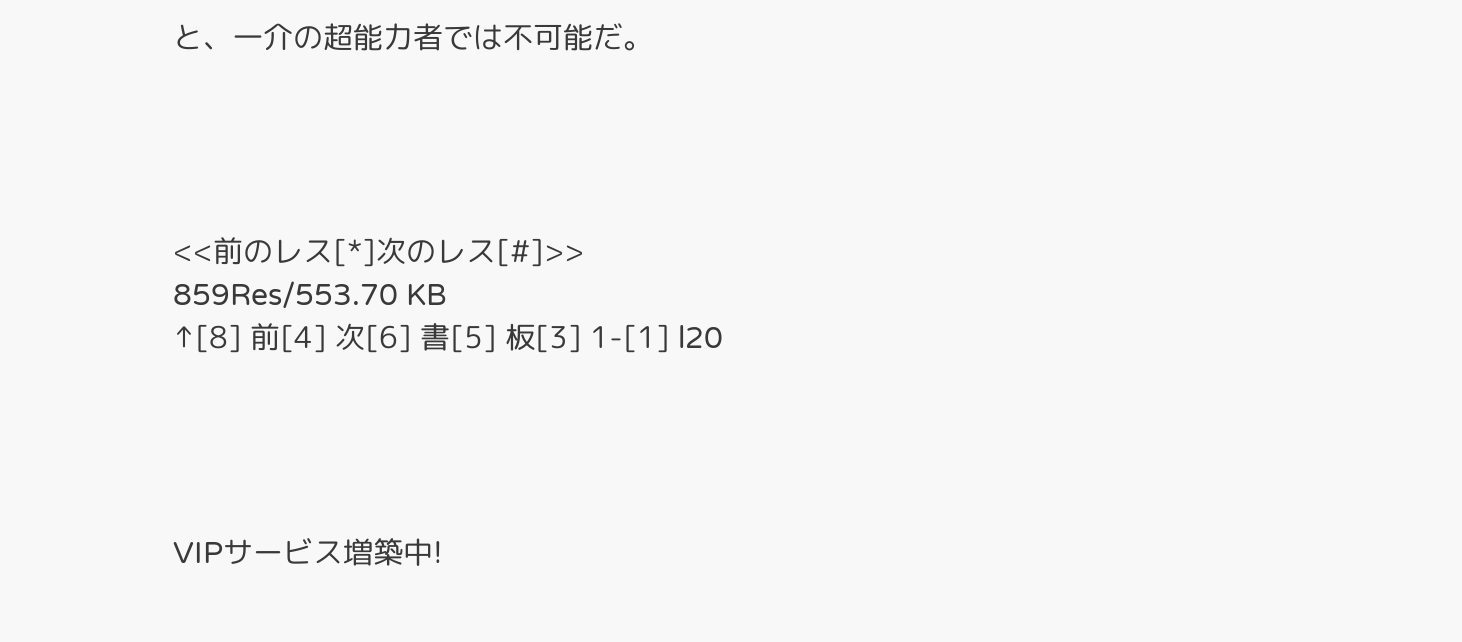と、一介の超能力者では不可能だ。




<<前のレス[*]次のレス[#]>>
859Res/553.70 KB
↑[8] 前[4] 次[6] 書[5] 板[3] 1-[1] l20




VIPサービス増築中!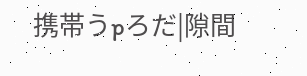携帯うpろだ|隙間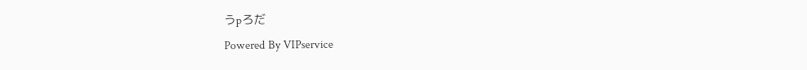うpろだ
Powered By VIPservice